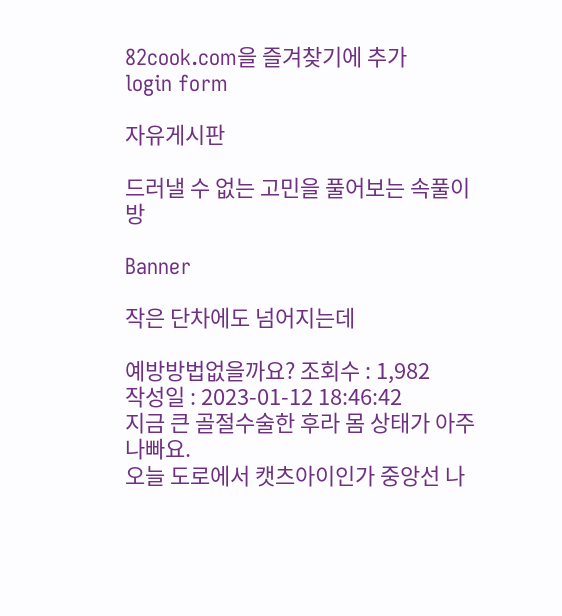82cook.com을 즐겨찾기에 추가
login form

자유게시판

드러낼 수 없는 고민을 풀어보는 속풀이방

Banner

작은 단차에도 넘어지는데

예방방법없을까요? 조회수 : 1,982
작성일 : 2023-01-12 18:46:42
지금 큰 골절수술한 후라 몸 상태가 아주 나빠요.
오늘 도로에서 캣츠아이인가 중앙선 나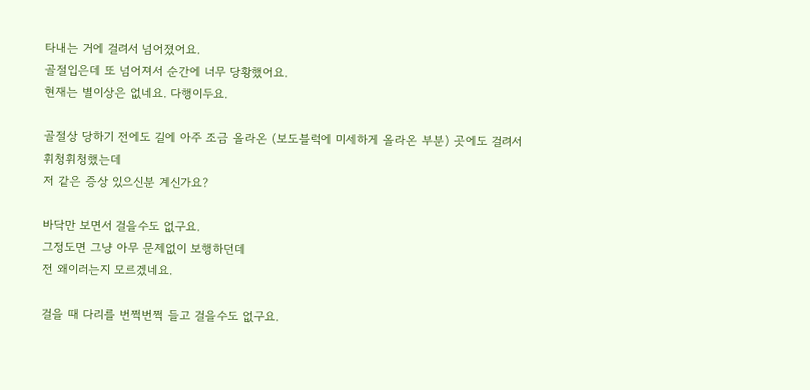타내는 거에 걸려서 넘어졌어요.
골절입은데 또 넘어져서 순간에 너무 당황했어요.
현재는 별이상은 없네요. 다행이두요.

골절상 당하기 전에도 길에 아주 조금 올라온 (보도블럭에 미세하게 올라온 부분) 곳에도 걸려서 휘청휘청했는데
저 같은 증상 있으신분 계신가요?

바닥만 보면서 걸을수도 없구요.
그정도면 그냥 아무 문제없이 보행하던데
전 왜이러는지 모르겠네요.

걸을 때 다리를 번쩍번쩍 들고 걸을수도 없구요.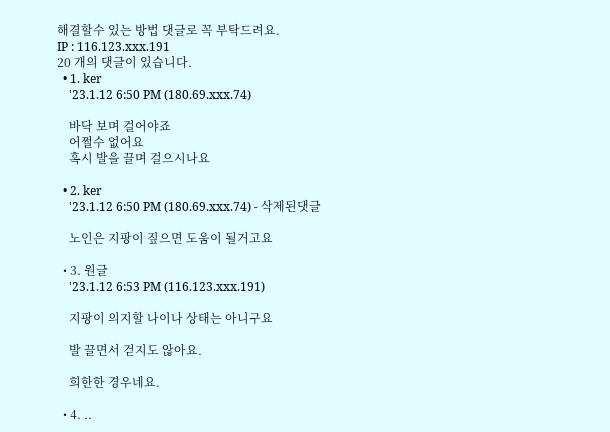해결할수 있는 방법 댓글로 꼭 부탁드려요.
IP : 116.123.xxx.191
20 개의 댓글이 있습니다.
  • 1. ker
    '23.1.12 6:50 PM (180.69.xxx.74)

    바닥 보며 걸어야죠
    어쩔수 없어요
    혹시 발을 끌며 걸으시나요

  • 2. ker
    '23.1.12 6:50 PM (180.69.xxx.74) - 삭제된댓글

    노인은 지팡이 짚으면 도움이 될거고요

  • 3. 원글
    '23.1.12 6:53 PM (116.123.xxx.191)

    지팡이 의지할 나이나 상태는 아니구요

    발 끌면서 걷지도 않아요.

    희한한 경우네요.

  • 4. ..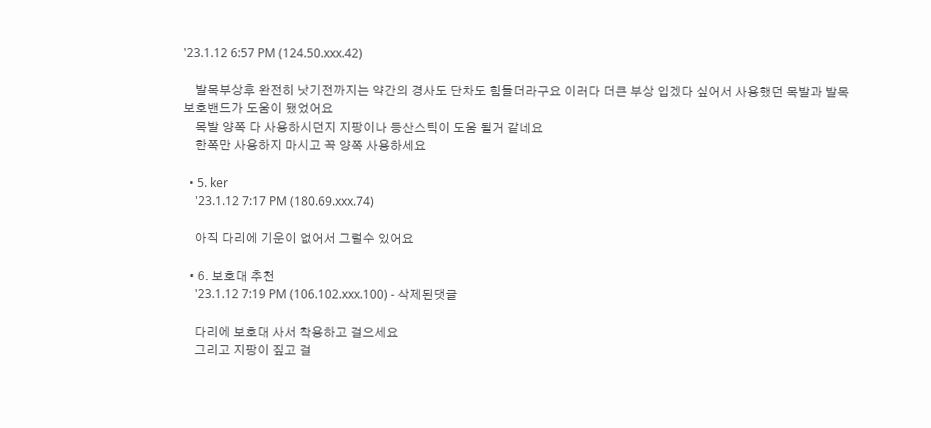'23.1.12 6:57 PM (124.50.xxx.42)

    발목부상후 완전히 낫기전까지는 약간의 경사도 단차도 힘들더라구요 이러다 더큰 부상 입겠다 싶어서 사용했던 목발과 발목보호밴드가 도움이 됐었어요
    목발 양쪽 다 사용하시던지 지팡이나 등산스틱이 도움 될거 같네요
    한쪽만 사용하지 마시고 꼭 양쪽 사용하세요

  • 5. ker
    '23.1.12 7:17 PM (180.69.xxx.74)

    아직 다리에 기운이 없어서 그럴수 있어요

  • 6. 보호대 추천
    '23.1.12 7:19 PM (106.102.xxx.100) - 삭제된댓글

    다리에 보호대 사서 착용하고 걸으세요
    그리고 지팡이 짚고 걸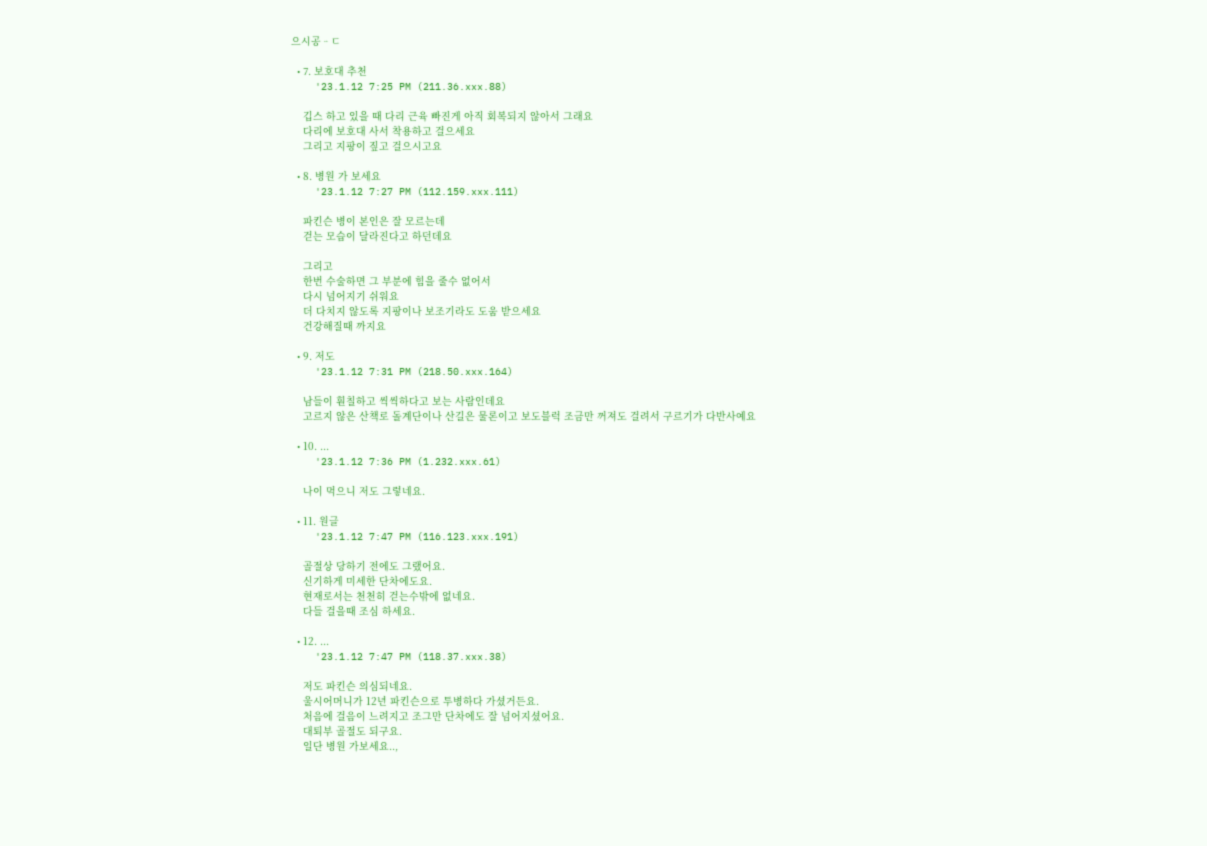으시공ᆢㄷ

  • 7. 보호대 추천
    '23.1.12 7:25 PM (211.36.xxx.88)

    깁스 하고 있을 때 다리 근육 빠진게 아직 회복되지 않아서 그래요
    다리에 보호대 사서 착용하고 걸으세요
    그리고 지팡이 짚고 걸으시고요

  • 8. 병원 가 보세요
    '23.1.12 7:27 PM (112.159.xxx.111)

    파킨슨 병이 본인은 잘 모르는데
    걷는 모습이 달라진다고 하던데요

    그리고
    한번 수술하면 그 부분에 힘을 줄수 없어서
    다시 넘어지기 쉬워요
    더 다치지 않도록 지팡이나 보조기라도 도움 받으세요
    건강해질때 까지요

  • 9. 저도
    '23.1.12 7:31 PM (218.50.xxx.164)

    남들이 훤칠하고 씩씩하다고 보는 사람인데요
    고르지 않은 산책로 돌계단이나 산길은 물론이고 보도블럭 조금만 꺼져도 걸려서 구르기가 다반사예요

  • 10. ...
    '23.1.12 7:36 PM (1.232.xxx.61)

    나이 먹으니 저도 그렇네요.

  • 11. 원글
    '23.1.12 7:47 PM (116.123.xxx.191)

    골절상 당하기 전에도 그랬어요.
    신기하게 미세한 단차에도요.
    현재로서는 천천히 걷는수밖에 없네요.
    다들 걸을때 조심 하세요.

  • 12. ...
    '23.1.12 7:47 PM (118.37.xxx.38)

    저도 파킨슨 의심되네요.
    울시어머니가 12년 파킨슨으로 투병하다 가셨거든요.
    처음에 걸음이 느려지고 조그만 단차에도 잘 넘어지셨어요.
    대퇴부 골절도 되구요.
    일단 병원 가보세요..,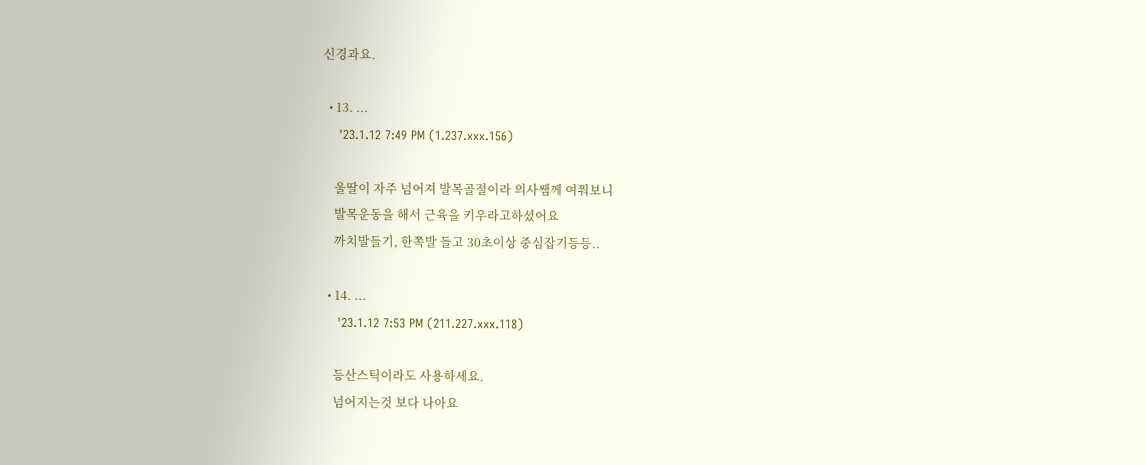신경과요.

  • 13. ...
    '23.1.12 7:49 PM (1.237.xxx.156)

    울딸이 자주 넘어져 발목골절이라 의사쌤께 여쭤보니
    발목운동을 해서 근육을 키우라고하셨어요
    까치발들기, 한쪽발 들고 30초이상 중심잡기등등..

  • 14. ...
    '23.1.12 7:53 PM (211.227.xxx.118)

    등산스틱이라도 사용하세요.
    넘어지는것 보다 나아요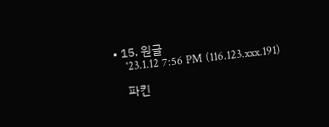• 15. 원글
    '23.1.12 7:56 PM (116.123.xxx.191)

    파킨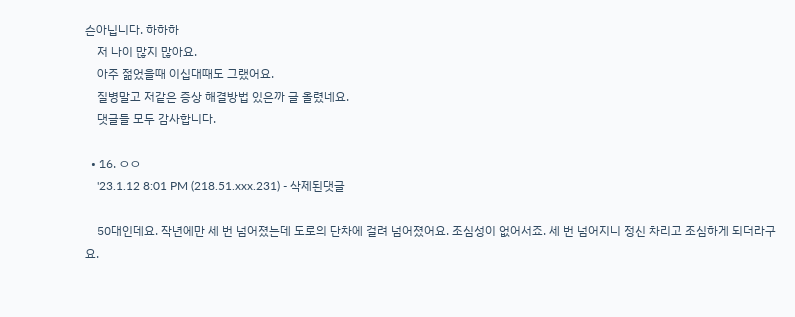슨아닙니다. 하하하
    저 나이 많지 많아요.
    아주 젊었을때 이십대때도 그랬어요.
    질병말고 저같은 증상 해결방법 있은까 글 올렸네요.
    댓글들 모두 감사합니다.

  • 16. ㅇㅇ
    '23.1.12 8:01 PM (218.51.xxx.231) - 삭제된댓글

    50대인데요. 작년에만 세 번 넘어졌는데 도로의 단차에 걸려 넘어졌어요. 조심성이 없어서죠. 세 번 넘어지니 정신 차리고 조심하게 되더라구요.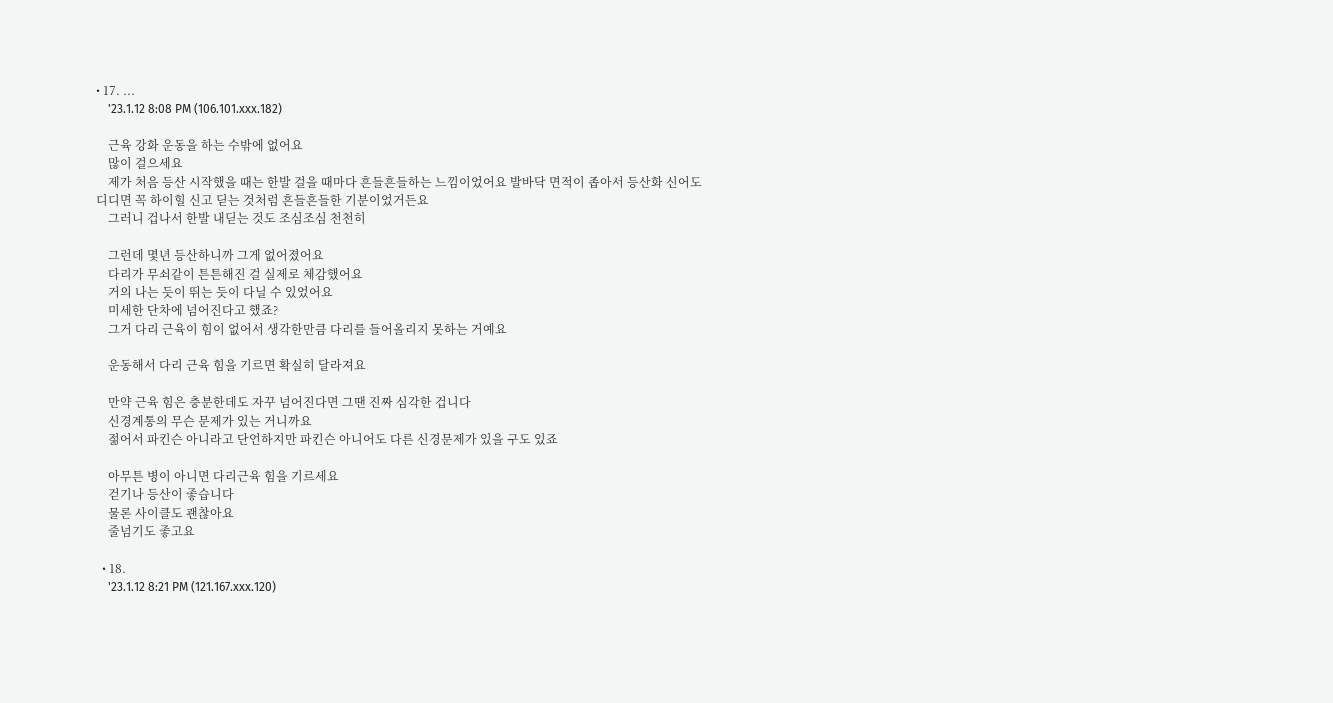• 17. ...
    '23.1.12 8:08 PM (106.101.xxx.182)

    근육 강화 운동을 하는 수밖에 없어요
    많이 걸으세요
    제가 처음 등산 시작했을 때는 한발 걸을 때마다 흔들흔들하는 느낌이었어요 발바닥 면적이 좁아서 등산화 신어도 디디면 꼭 하이힐 신고 딛는 것처럼 흔들흔들한 기분이었거든요
    그러니 겁나서 한발 내딛는 것도 조심조심 천천히

    그런데 몇년 등산하니까 그게 없어졌어요
    다리가 무쇠같이 튼튼해진 걸 실제로 체감했어요
    거의 나는 듯이 뛰는 듯이 다닐 수 있었어요
    미세한 단차에 넘어진다고 했죠?
    그거 다리 근육이 힘이 없어서 생각한만큼 다리를 들어올리지 못하는 거예요

    운동해서 다리 근육 힘을 기르면 확실히 달라져요

    만약 근육 힘은 충분한데도 자꾸 넘어진다면 그땐 진짜 심각한 겁니다
    신경계통의 무슨 문제가 있는 거니까요
    젊어서 파킨슨 아니라고 단언하지만 파킨슨 아니어도 다른 신경문제가 있을 구도 있죠

    아무튼 병이 아니면 다리근육 힘을 기르세요
    걷기나 등산이 좋습니다
    물론 사이클도 괜찮아요
    줄넘기도 좋고요

  • 18.
    '23.1.12 8:21 PM (121.167.xxx.120)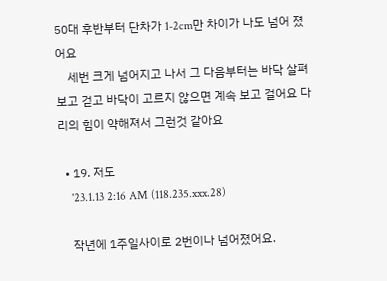50대 후반부터 단차가 1-2cm만 차이가 나도 넘어 졌어요
    세번 크게 넘어지고 나서 그 다음부터는 바닥 살펴보고 걷고 바닥이 고르지 않으면 계속 보고 걸어요 다리의 힘이 약해져서 그런것 같아요

  • 19. 저도
    '23.1.13 2:16 AM (118.235.xxx.28)

    작년에 1주일사이로 2번이나 넘어졌어요.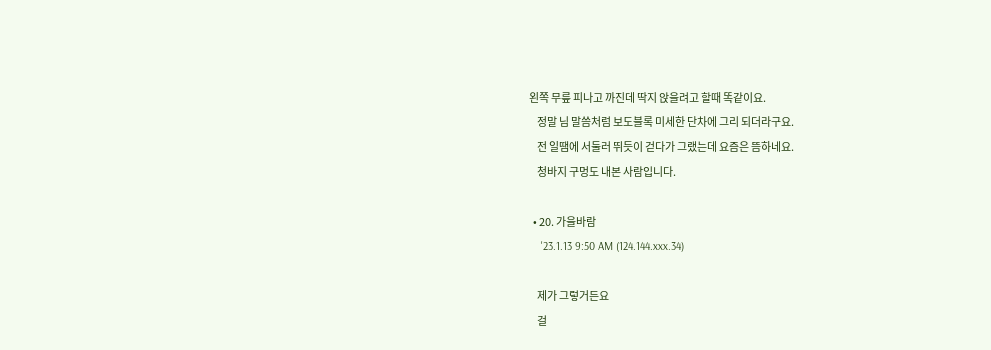왼쪽 무릎 피나고 까진데 딱지 앉을려고 할때 똑같이요.
    정말 님 말씀처럼 보도블록 미세한 단차에 그리 되더라구요.
    전 일땜에 서둘러 뛰듯이 걷다가 그랬는데 요즘은 뜸하네요.
    청바지 구멍도 내본 사람입니다.

  • 20. 가을바람
    '23.1.13 9:50 AM (124.144.xxx.34)

    제가 그렇거든요
    걸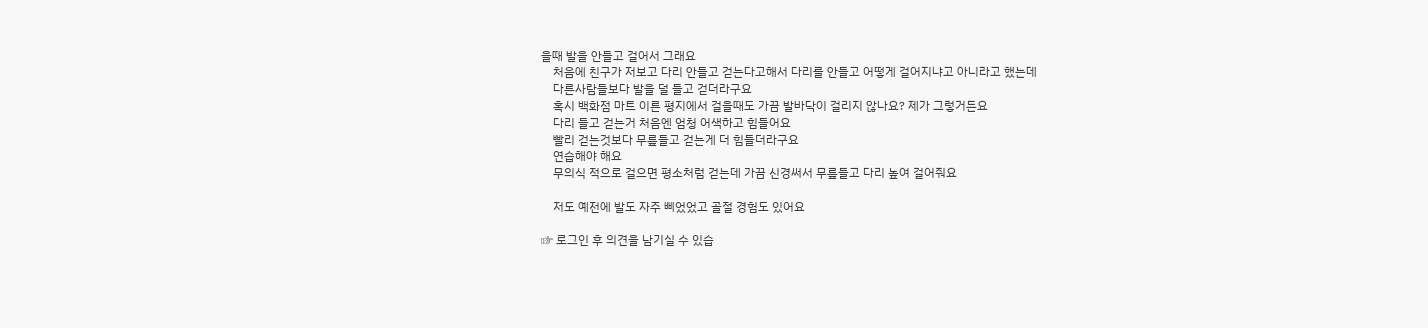을때 발을 안들고 걸어서 그래요
    처음에 친구가 저보고 다리 안들고 걷는다고해서 다리를 안들고 어떻게 걸어지냐고 아니라고 했는데
    다른사람들보다 발을 덜 들고 걷더라구요
    혹시 백화점 마트 이른 평지에서 걸을때도 가끔 발바닥이 걸리지 않나요? 제가 그렇거든요
    다리 들고 걷는거 처음엔 엄청 어색하고 힘들어요
    빨리 걷는것보다 무릎들고 걷는게 더 힘들더라구요
    연습해야 해요
    무의식 적으로 걸으면 평소처럼 걷는데 가끔 신경써서 무릎들고 다리 높여 걸어줘요

    저도 예전에 발도 자주 삐었었고 골절 경험도 있어요

☞ 로그인 후 의견을 남기실 수 있습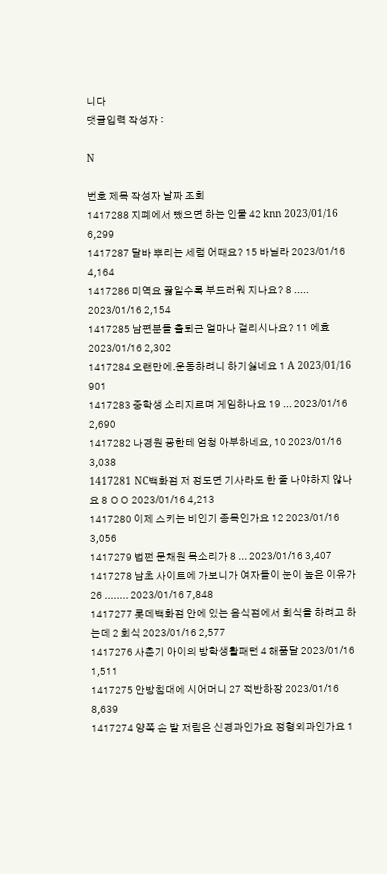니다
댓글입력 작성자 :

N

번호 제목 작성자 날짜 조회
1417288 지폐에서 뺐으면 하는 인물 42 knn 2023/01/16 6,299
1417287 달바 뿌리는 세럼 어때요? 15 바닐라 2023/01/16 4,164
1417286 미역요 끓일수록 부드러워 지나요? 8 ..... 2023/01/16 2,154
1417285 남편분들 출퇴근 얼마나 걸리시나요? 11 에효 2023/01/16 2,302
1417284 오랜만에.운동하려니 하기싫네요 1 A 2023/01/16 901
1417283 중학생 소리지르며 게임하나요 19 ... 2023/01/16 2,690
1417282 나경원 굥한테 엄청 아부하네요, 10 2023/01/16 3,038
1417281 NC백화점 저 정도면 기사라도 한 줄 나야하지 않나요 8 ㅇㅇ 2023/01/16 4,213
1417280 이제 스키는 비인기 종목인가요 12 2023/01/16 3,056
1417279 법쩐 문채원 목소리가 8 ... 2023/01/16 3,407
1417278 남초 사이트에 가보니가 여자들이 눈이 높은 이유가 26 ........ 2023/01/16 7,848
1417277 롯데백화점 안에 있는 음식점에서 회식을 하려고 하는데 2 회식 2023/01/16 2,577
1417276 사춘기 아이의 방학생활패턴 4 해품달 2023/01/16 1,511
1417275 안방침대에 시어머니 27 적반하장 2023/01/16 8,639
1417274 양쪽 손 발 저림은 신경과인가요 정형외과인가요 1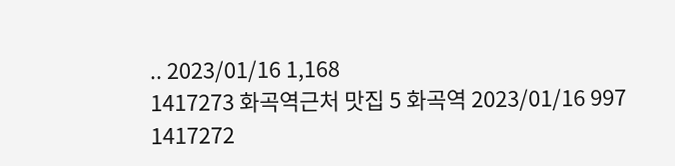.. 2023/01/16 1,168
1417273 화곡역근처 맛집 5 화곡역 2023/01/16 997
1417272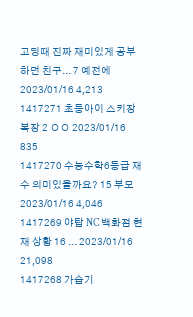고딩때 진짜 재미있게 공부하던 친구... 7 예전에 2023/01/16 4,213
1417271 초등아이 스키장 복장 2 ㅇㅇ 2023/01/16 835
1417270 수능수학6등급 재수 의미있을까요? 15 부모 2023/01/16 4,046
1417269 야탑 NC 백화점 현재 상황 16 ... 2023/01/16 21,098
1417268 가습기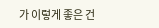가 이렇게 좋은 건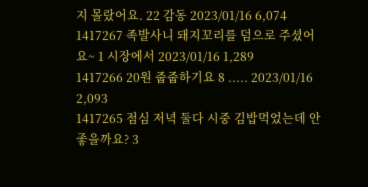지 몰랐어요. 22 감동 2023/01/16 6,074
1417267 족발사니 돼지꼬리를 덤으로 주셨어요~ 1 시장에서 2023/01/16 1,289
1417266 20원 줍줍하기요 8 ..... 2023/01/16 2,093
1417265 점심 저녁 둘다 시중 김밥먹었는데 안좋을까요? 3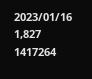2023/01/16 1,827
1417264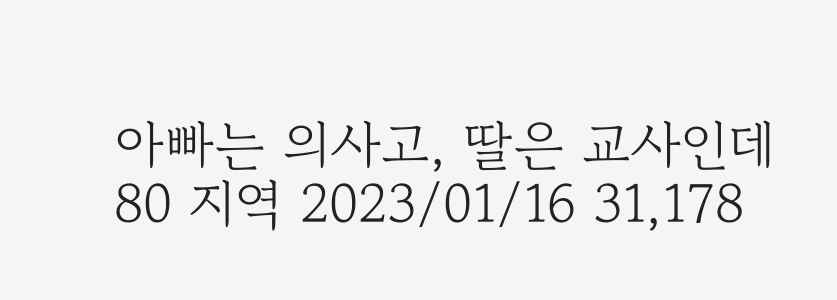아빠는 의사고, 딸은 교사인데 80 지역 2023/01/16 31,178